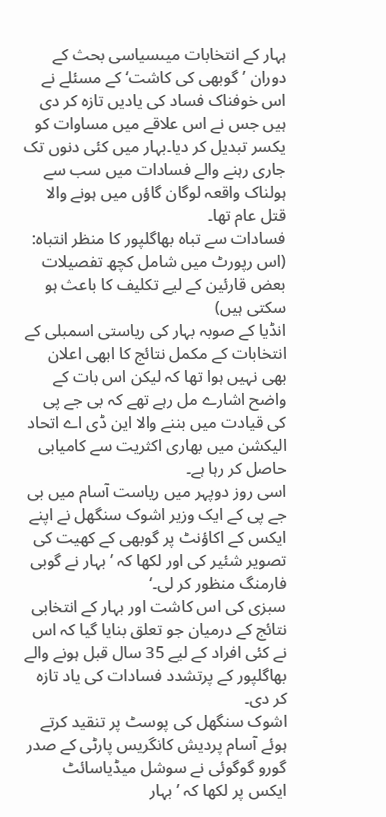ہہار کے انتخابات میںسیاسی بحث کے دوران ’گوبھی کی کاشت‘ کے مسئلے نے اس خوفناک فساد کی یادیں تازہ کر دی ہیں جس نے اس علاقے میں مساوات کو یکسر تبدیل کر دیا۔بہار میں کئی دنوں تک جاری رہنے والے فسادات میں سب سے ہولناک واقعہ لوگان گاؤں میں ہونے والا قتل عام تھا۔
فسادات سے تباہ بھاگلپور کا منظر انتباہ: (اس رپورٹ میں شامل کچھ تفصیلات بعض قارئین کے لیے تکلیف کا باعث ہو سکتی ہیں)
انڈیا کے صوبہ بہار کی ریاستی اسمبلی کے انتخابات کے مکمل نتائج کا ابھی اعلان بھی نہیں ہوا تھا کہ لیکن اس بات کے واضح اشارے مل رہے تھے کہ بی جے پی کی قیادت میں بننے والا این ڈی اے اتحاد الیکشن میں بھاری اکثریت سے کامیابی حاصل کر رہا ہے۔
اسی روز دوپہر میں ریاست آسام میں بی جے پی کے ایک وزیر اشوک سنگھل نے اپنے ایکس کے اکاؤنٹ پر گوبھی کے کھیت کی تصویر شئیر کی اور لکھا کہ ’بہار نے گوبی فارمنگ منظور کر لی۔‘
سبزی کی اس کاشت اور بہار کے انتخابی نتائج کے درمیان جو تعلق بنایا گیا کہ اس نے کئی افراد کے لیے 35 سال قبل ہونے والے بھاگلپور کے پرتشدد فسادات کی یاد تازہ کر دی۔
اشوک سنگھل کی پوسٹ پر تنقید کرتے ہوئے آسام پردیش کانگریس پارٹی کے صدر گورو گوگوئی نے سوشل میڈیاسائٹ ایکس پر لکھا کہ ’بہار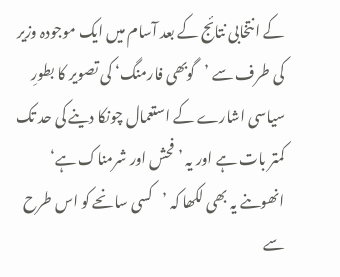کے انتخابی نتائج کے بعد آسام میں ایک موجودہ وزیر کی طرف سے ’گوبھی فارمنگ‘ کی تصویر کا بطورِ سیاسی اشارے کے استعمال چونکا دینے کی حد تک کمتر بات ہے اور یہ ’فحش اور شرمناک ہے‘
انھوںنے یہ بھی لکھا کہ ’کسی سانحے کو اس طرح سے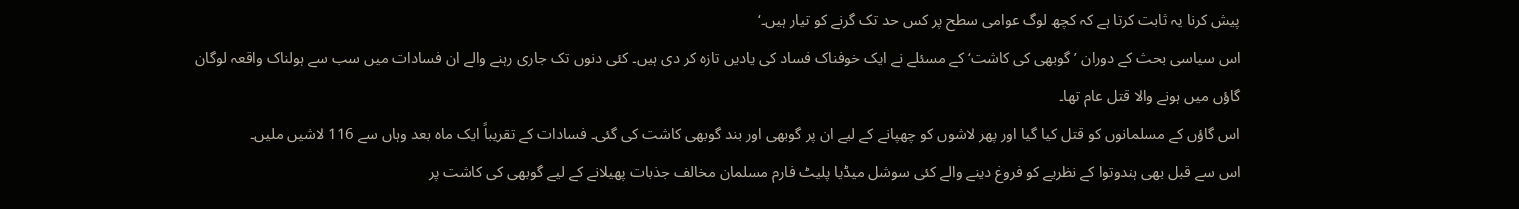پیش کرنا یہ ثابت کرتا ہے کہ کچھ لوگ عوامی سطح پر کس حد تک گرنے کو تیار ہیں۔‘
اس سیاسی بحث کے دوران ’گوبھی کی کاشت‘ کے مسئلے نے ایک خوفناک فساد کی یادیں تازہ کر دی ہیں۔ کئی دنوں تک جاری رہنے والے ان فسادات میں سب سے ہولناک واقعہ لوگان گاؤں میں ہونے والا قتل عام تھا۔
اس گاؤں کے مسلمانوں کو قتل کیا گیا اور پھر لاشوں کو چھپانے کے لیے ان پر گوبھی اور بند گوبھی کاشت کی گئی۔ فسادات کے تقریباً ایک ماہ بعد وہاں سے 116 لاشیں ملیں۔
اس سے قبل بھی ہندوتوا کے نظریے کو فروغ دینے والے کئی سوشل میڈیا پلیٹ فارم مسلمان مخالف جذبات پھیلانے کے لیے گوبھی کی کاشت پر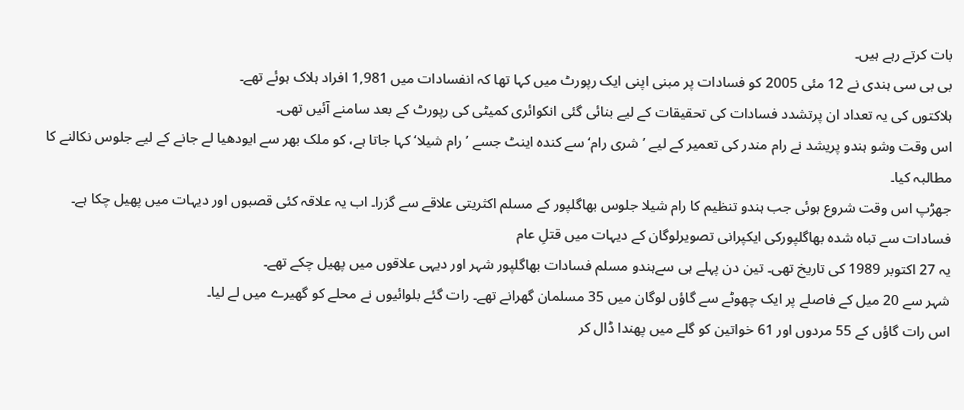بات کرتے رہے ہیں۔
بی بی سی ہندی نے 12 مئی 2005 کو فسادات پر مبنی اپنی ایک رپورٹ میں کہا تھا کہ انفسادات میں 1,981 افراد ہلاک ہوئے تھے۔
ہلاکتوں کی یہ تعداد ان پرتشدد فسادات کی تحقیقات کے لیے بنائی گئی انکوائری کمیٹی کی رپورٹ کے بعد سامنے آئیں تھی۔
اس وقت وشو ہندو پریشد نے رام مندر کی تعمیر کے لیے ’شری رام‘ سے کندہ اینٹ جسے ’رام شیلا‘ کہا جاتا ہے، کو ملک بھر سے ایودھیا لے جانے کے لیے جلوس نکالنے کا مطالبہ کیا۔
جھڑپ اس وقت شروع ہوئی جب ہندو تنظیم کا رام شیلا جلوس بھاگلپور کے مسلم اکثریتی علاقے سے گزرا۔ اب یہ علاقہ کئی قصبوں اور دیہات میں پھیل چکا ہے۔
فسادات سے تباہ شدہ بھاگلپورکی ایکپرانی تصویرلوگان کے دیہات میں قتلِ عام
یہ 27 اکتوبر 1989 کی تاریخ تھی۔ تین دن پہلے ہی سےہندو مسلم فسادات بھاگلپور شہر اور دیہی علاقوں میں پھیل چکے تھے۔
شہر سے 20 میل کے فاصلے پر ایک چھوٹے سے گاؤں لوگان میں 35 مسلمان گھرانے تھے۔ رات گئے بلوائیوں نے محلے کو گھیرے میں لے لیا۔
اس رات گاؤں کے 55 مردوں اور 61 خواتین کو گلے میں پھندا ڈال کر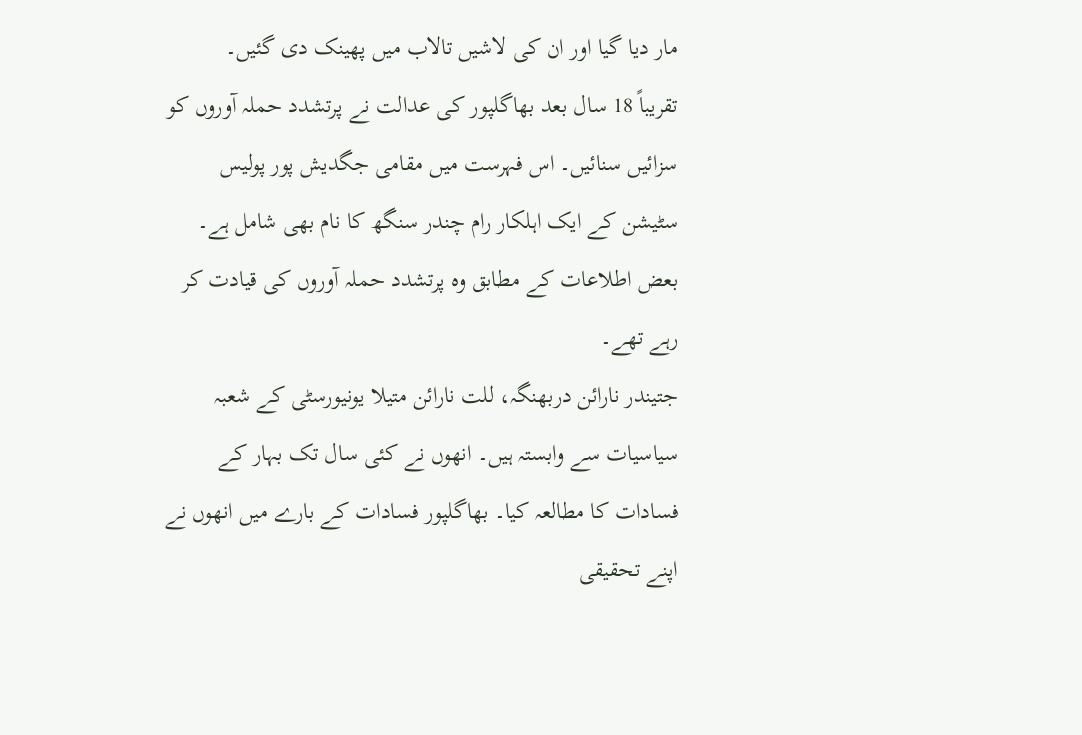مار دیا گیا اور ان کی لاشیں تالاب میں پھینک دی گئیں۔
تقریباً 18 سال بعد بھاگلپور کی عدالت نے پرتشدد حملہ آوروں کو سزائیں سنائیں۔ اس فہرست میں مقامی جگدیش پور پولیس سٹیشن کے ایک اہلکار رام چندر سنگھ کا نام بھی شامل ہے۔
بعض اطلاعات کے مطابق وہ پرتشدد حملہ آوروں کی قیادت کر رہے تھے۔
جتیندر نارائن دربھنگہ، للت نارائن متیلا یونیورسٹی کے شعبہ سیاسیات سے وابستہ ہیں۔ انھوں نے کئی سال تک بہار کے فسادات کا مطالعہ کیا۔ بھاگلپور فسادات کے بارے میں انھوں نے اپنے تحقیقی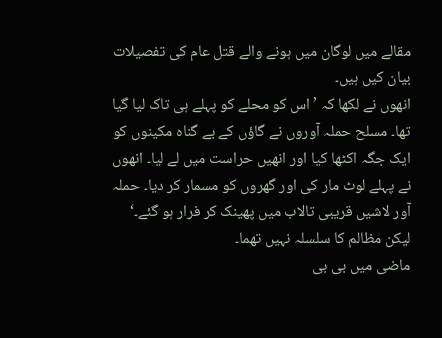مقالے میں لوگان میں ہونے والے قتل عام کی تفصیلات بیان کیں ہیں۔
انھوں نے لکھا کہ ’اس کو محلے کو پہلے ہی تاک لیا گیا تھا۔ مسلح حملہ آوروں نے گاؤں کے بے گناہ مکینوں کو ایک جگہ اکٹھا کیا اور انھیں حراست میں لے لیا۔ انھوں نے پہلے لوٹ مار کی اور گھروں کو مسمار کر دیا۔ حملہ آور لاشیں قریبی تالاب میں پھینک کر فرار ہو گئے۔‘
لیکن مظالم کا سلسلہ نہیں تھما۔
ماضی میں بی بی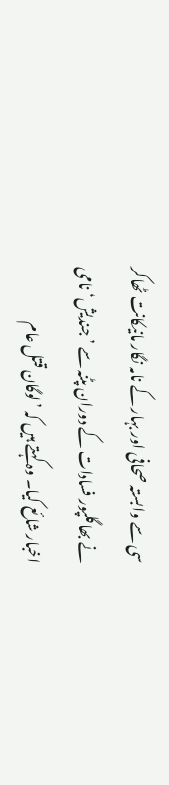سی سے وابستہ صحافی اور بہار کے نامہ نگار مانیکانت ٹھاکر نے بھاگلپور فسادات کے دوران پٹنہ سے ’جندیش‘ نامی اخبار شائع کیا۔ وہ کہتے ہیں کہ ’لوگان قتل عام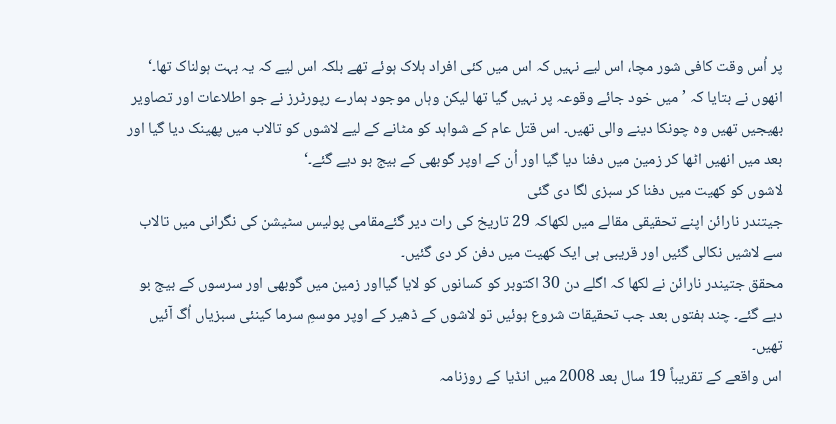پر اُس وقت کافی شور مچا، اس لیے نہیں کہ اس میں کئی افراد ہلاک ہوئے تھے بلکہ اس لیے کہ یہ بہت ہولناک تھا۔‘
انھوں نے بتایا کہ ’میں خود جائے وقوعہ پر نہیں گیا تھا لیکن وہاں موجود ہمارے رپورٹرز نے جو اطلاعات اور تصاویر بھیجیں تھیں وہ چونکا دینے والی تھیں۔ اس قتل عام کے شواہد کو مٹانے کے لیے لاشوں کو تالاب میں پھینک دیا گیا اور بعد میں انھیں اٹھا کر زمین میں دفنا دیا گیا اور اُن کے اوپر گوبھی کے بیج بو دیے گئے۔‘
لاشوں کو کھیت میں دفنا کر سبزی لگا دی گئی
جیتندر نارائن اپنے تحقیقی مقالے میں لکھاکہ 29 تاریخ کی رات دیر گئےمقامی پولیس سٹیشن کی نگرانی میں تالاب سے لاشیں نکالی گئیں اور قریبی ہی ایک کھیت میں دفن کر دی گئیں۔
محقق جتیندر نارائن نے لکھا کہ اگلے دن 30 اکتوبر کو کسانوں کو لایا گیااور زمین میں گوبھی اور سرسوں کے بیج بو دیے گئے۔ چند ہفتوں بعد جب تحقیقات شروع ہوئیں تو لاشوں کے ڈھیر کے اوپر موسمِ سرما کینئی سبزیاں اُگ آئیں تھیں۔
اس واقعے کے تقریباً 19 سال بعد 2008 میں انڈیا کے روزنامہ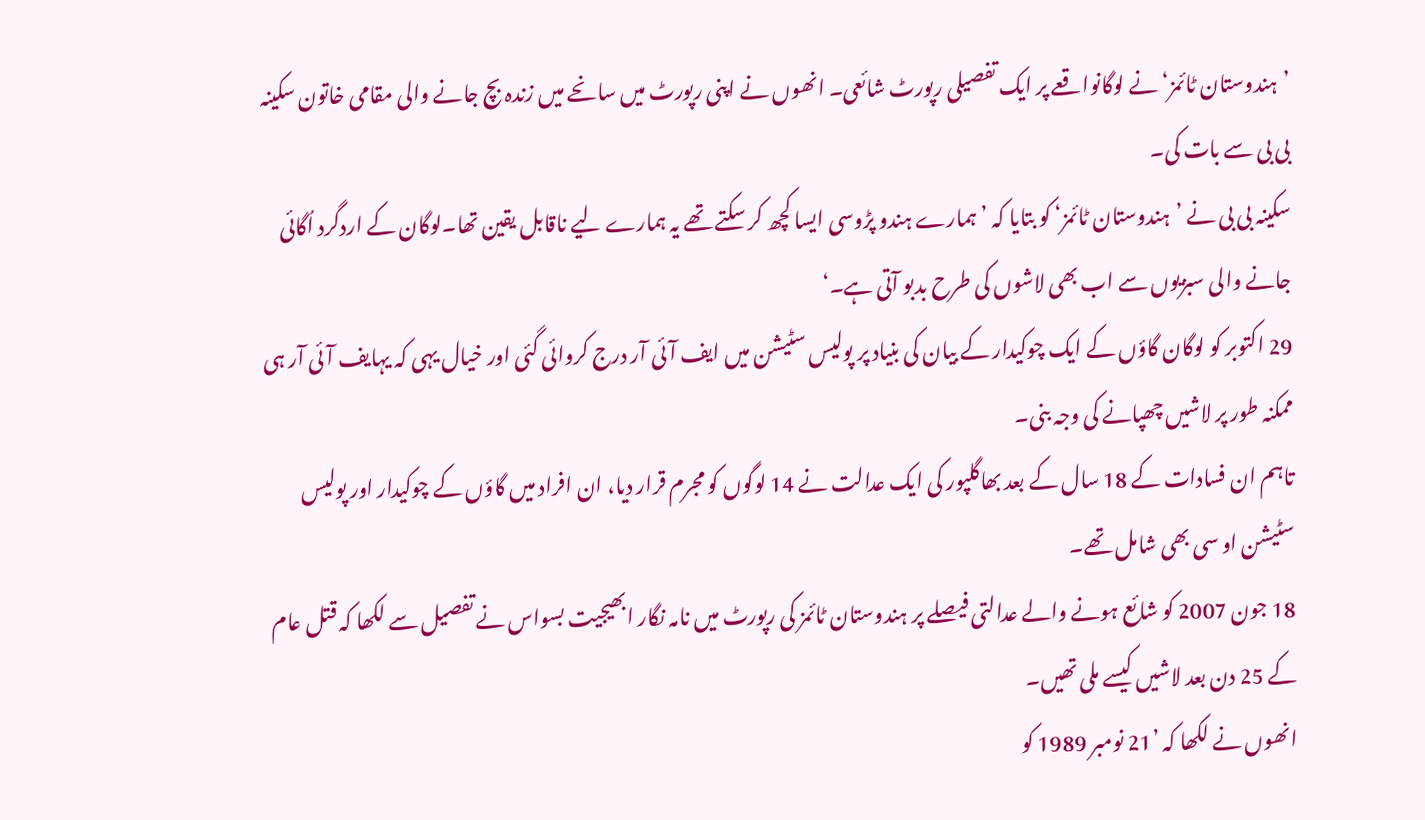’ہندوستان ٹائمز‘ نے لوگانواقعے پر ایک تفصیلی رپورٹ شائعی۔ انھوں نے اپنی رپورٹ میں سانحے میں زندہ بچ جانے والی مقامی خاتون سکینہ بی بی سے بات کی۔
سکینہ بی بی نے ’ہندوستان ٹائمز‘ کو بتایا کہ ’ہمارے ہندو پڑوسی ایسا کچھ کر سکتے تھے یہ ہمارے لیے ناقابل یقین تھا۔لوگان کے اردگرد اُگائی جانے والی سبزیوں سے اب بھی لاشوں کی طرح بدبو آتی ہے۔‘
29 اکتوبر کو لوگان گاؤں کے ایک چوکیدار کے بیان کی بنیاد پر پولیس سٹیشن میں ایف آئی آر درج کروائی گئی اور خیال یہی کہ یہایف آئی آر ہی ممکنہ طور پر لاشیں چھپانے کی وجہ بنی۔
تاہم ان فسادات کے 18 سال کے بعد بھاگلپور کی ایک عدالت نے 14 لوگوں کو مجرم قرار دیا، ان افراد میں گاؤں کے چوکیدار اور پولیس سٹیشن او سی بھی شامل تھے۔
18 جون 2007 کو شائع ہونے والے عدالتی فیصلے پر ہندوستان ٹائمز کی رپورٹ میں نامہ نگار ابھیجیت بسواس نے تفصیل سے لکھا کہ قتل عام کے 25 دن بعد لاشیں کیسے ملی تھیں۔
انھوں نے لکھا کہ ’21 نومبر 1989 کو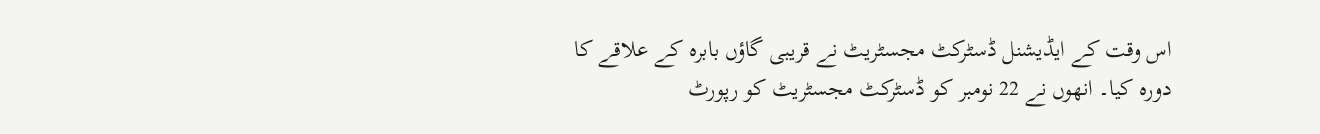اس وقت کے ایڈیشنل ڈسٹرکٹ مجسٹریٹ نے قریبی گاؤں بابرہ کے علاقے کا دورہ کیا۔ انھوں نے 22 نومبر کو ڈسٹرکٹ مجسٹریٹ کو رپورٹ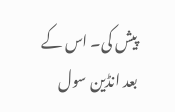پیش کی۔ اس کے بعد انڈین سول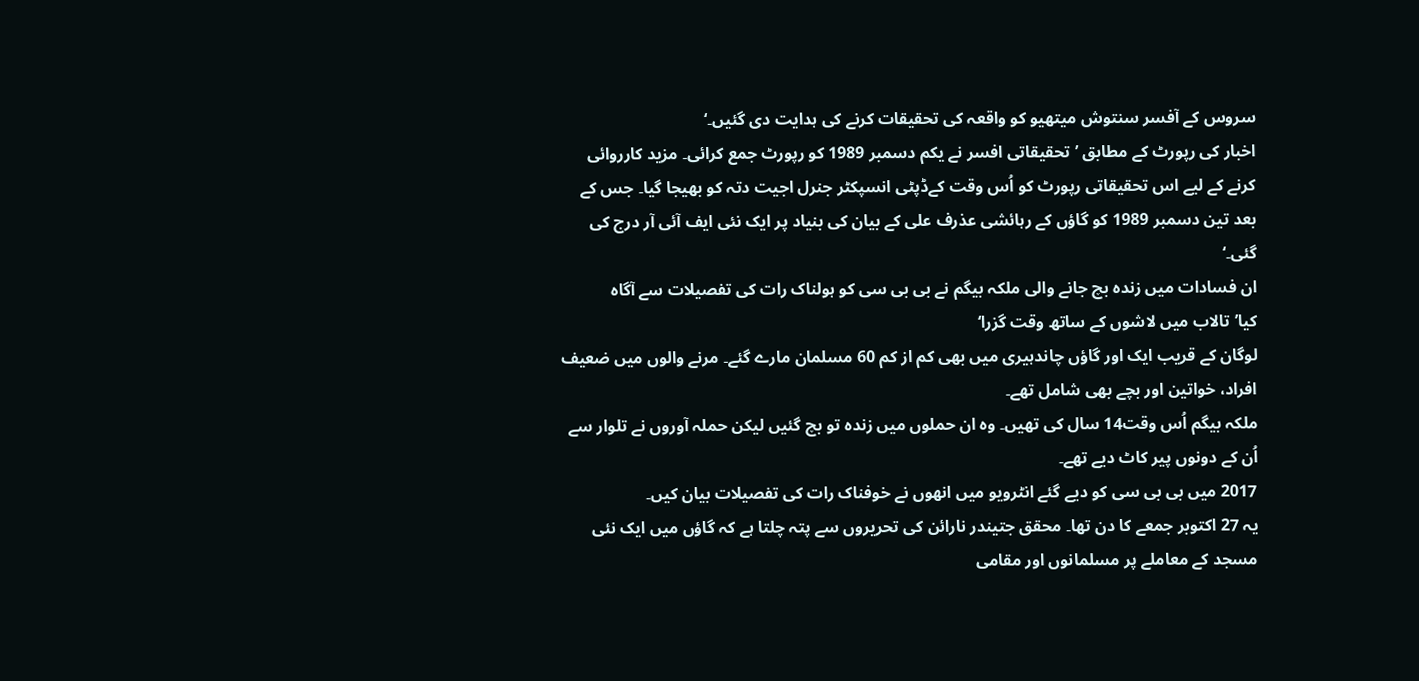سروس کے آفسر سنتوش میتھیو کو واقعہ کی تحقیقات کرنے کی ہدایت دی گئیں۔‘
اخبار کی رپورٹ کے مطابق ’تحقیقاتی افسر نے یکم دسمبر 1989 کو رپورٹ جمع کرائی۔ مزید کارروائی کرنے کے لیے اس تحقیقاتی رپورٹ کو اُس وقت کےڈپٹی انسپکٹر جنرل اجیت دتہ کو بھیجا گیا۔ جس کے بعد تین دسمبر 1989 کو گاؤں کے رہائشی عذرف علی کے بیان کی بنیاد پر ایک نئی ایف آئی آر درج کی گئی۔‘
ان فسادات میں زندہ بچ جانے والی ملکہ بیگم نے بی بی سی کو ہولناک رات کی تفصیلات سے آگاہ کیا’تالاب میں لاشوں کے ساتھ وقت گزرا‘
لوگان کے قریب ایک اور گاؤں چاندہیری میں بھی کم از کم 60 مسلمان مارے گئے۔ مرنے والوں میں ضعیف افراد، خواتین اور بچے بھی شامل تھے۔
ملکہ بیگم اُس وقت14 سال کی تھیں۔ وہ ان حملوں میں زندہ تو بچ گئیں لیکن حملہ آوروں نے تلوار سے اُن کے دونوں پیر کاٹ دیے تھے۔
2017 میں بی بی سی کو دیے گئے انٹرویو میں انھوں نے خوفناک رات کی تفصیلات بیان کیں۔
یہ 27 اکتوبر جمعے کا دن تھا۔ محقق جتیندر نارائن کی تحریروں سے پتہ چلتا ہے کہ گاؤں میں ایک نئی مسجد کے معاملے پر مسلمانوں اور مقامی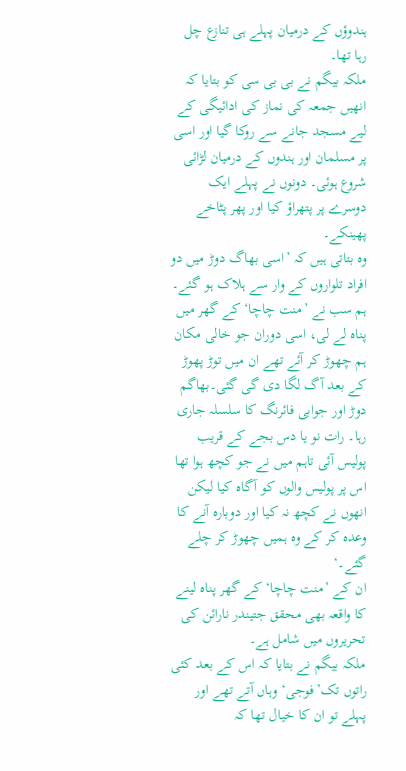ہندوؤں کے درمیان پہلے ہی تنازع چل رہا تھا۔
ملکہ بیگم نے بی بی سی کو بتایا کہ انھیں جمعہ کی نماز کی ادائیگی کے لیے مسجد جانے سے روکا گیا اور اسی پر مسلمان اور ہندوں کے درمیان لڑائی شروع ہوئی۔ دونوں نے پہلے ایک دوسرے پر پتھراؤ کیا اور پھر پٹاخے پھینکے۔
وہ بتاتی ہیں کہ ’اسی بھاگ دوڑ میں دو افراد تلواروں کے وار سے ہلاک ہو گئے۔ ہم سب نے ’منت چاچا‘ کے گھر میں پناہ لے لی، اسی دوران جو خالی مکان ہم چھوڑ کر آئے تھے ان میں توڑ پھوڑ کے بعد آگ لگا دی گی گئی۔بھاگم دوڑ اور جوابی فائرنگ کا سلسلہ جاری رہا۔ رات نو یا دس بجے کے قریب پولیس آئی تاہم میں نے جو کچھ ہوا تھا اس پر پولیس والوں کو آگاہ کیا لیکن انھوں نے کچھ نہ کیا اور دوبارہ آنے کا وعدہ کر کے وہ ہمیں چھوڑ کر چلے گئے۔‘
ان کے ’منت چاچا‘ کے گھر پناہ لینے کا واقعہ بھی محقق جتیندر نارائن کی تحریروں میں شامل ہے۔
ملکہ بیگم نے بتایا کہ اس کے بعد کئی راتوں تک’فوجی‘ وہاں آتے تھے اور پہلے تو ان کا خیال تھا کہ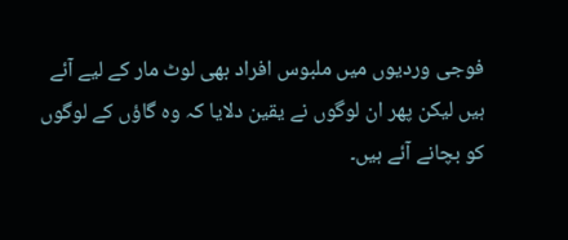فوجی وردیوں میں ملبوس افراد بھی لوٹ مار کے لیے آئے ہیں لیکن پھر ان لوگوں نے یقین دلایا کہ وہ گاؤں کے لوگوں کو بچانے آئے ہیں۔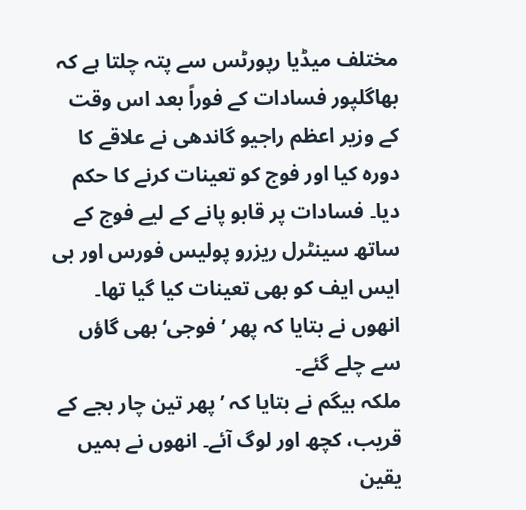مختلف میڈیا رپورٹس سے پتہ چلتا ہے کہ بھاگلپور فسادات کے فوراً بعد اس وقت کے وزیر اعظم راجیو گاندھی نے علاقے کا دورہ کیا اور فوج کو تعینات کرنے کا حکم دیا۔ فسادات پر قابو پانے کے لیے فوج کے ساتھ سینٹرل ریزرو پولیس فورس اور بی ایس ایف کو بھی تعینات کیا گیا تھا۔
انھوں نے بتایا کہ پھر ’فوجی‘ بھی گاؤں سے چلے گئے۔
ملکہ بیگم نے بتایا کہ ’پھر تین چار بجے کے قریب، کچھ اور لوگ آئے۔ انھوں نے ہمیں یقین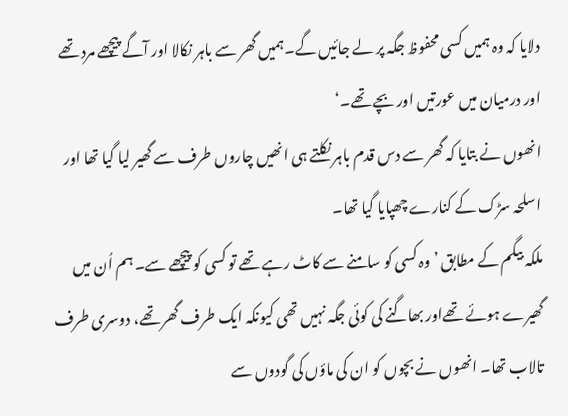دلایا کہ وہ ہمیں کسی محفوظ جگہ پر لے جائیں گے۔ہمیں گھر سے باہر نکالا اور آگے پیچھے مرد تھے اور درمیان میں عورتیں اور بچے تھے۔‘
انھوں نے بتایا کہ گھر سے دس قدم باہر نکلتے ہی انھیں چاروں طرف سے گھیر لیا گیا تھا اور اسلحہ سڑک کے کنارے چھپایا گیا تھا۔
ملکہ بیگم کے مطابق ’وہ کسی کو سامنے سے کاٹ رہے تھے تو کسی کو پیچھے سے۔ ہم اُن میں گھیرے ہوئے تھےاور بھاگنے کی کوئی جگہ نہیں تھی کیونکہ ایک طرف گھر تھے، دوسری طرف تالاب تھا۔ انھوں نے بچوں کو ان کی ماؤں کی گودوں سے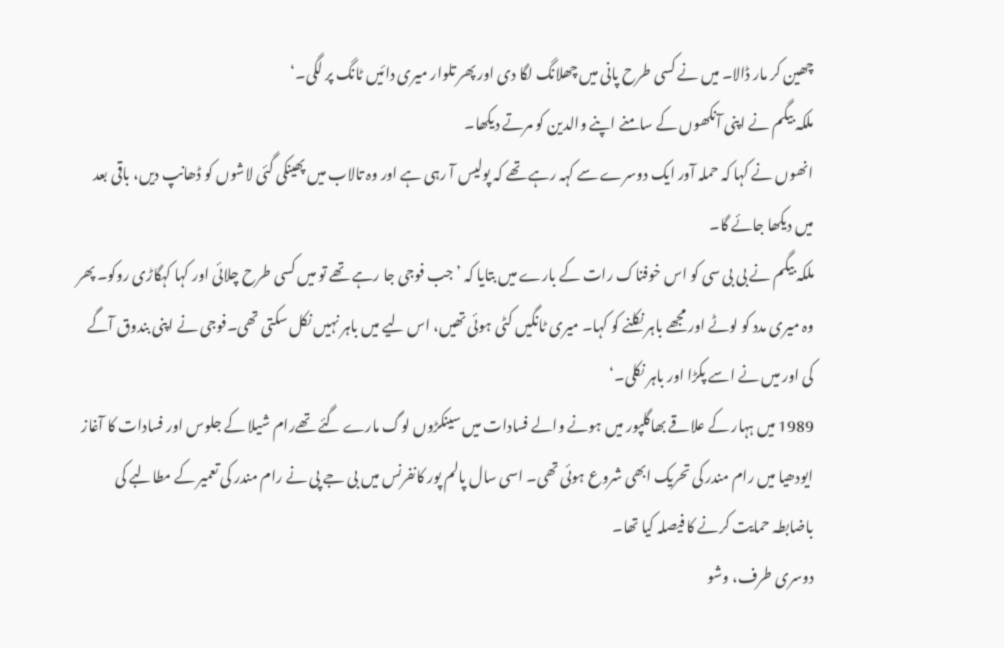چھین کر مار ڈالا۔ میں نے کسی طرح پانی میں چھلانگ لگا دی اور پھر تلوار میری دائیں ٹانگ پر لگی۔‘
ملکہ بیگم نے اپنی آنکھوں کے سامنے اپنے والدین کو مرتے دیکھا۔
انھوں نے کہا کہ حملہ آور ایک دوسرے سے کہہ رہے تھے کہ پولیس آ رہی ہے اور وہ تالاب میں پھینکی گئی لاشوں کو ڈھانپ دیں، باقی بعد میں دیکھا جائے گا۔
ملکہ بیگم نے بی بی سی کو اس خوفناک رات کے بارے میں بتایا کہ ’جب فوجی جا رہے تھے تو میں کسی طرح چلائی اور کہا کہگاڑی روکو۔ پھر وہ میری مدد کو لوٹے اور مجھے باہر نکلنے کو کہا۔ میری ٹانگیں کٹی ہوئی تھیں، اس لیے میں باہر نہیں نکل سکتی تھی۔فوجی نے اپنی بندوق آگے کی اور میں نے اسے پکڑا اور باہر نکلی۔‘
1989 میں ہہار کے علاقے بھاگلپور میں ہونے والے فسادات میں سینکڑوں لوگ مارے گئے تھےرام شیلا کے جلوس اور فسادات کا آغاز
ایودھیا میں رام مندر کی تحریک ابھی شروع ہوئی تھی۔ اسی سال پالم پور کانفرنس میں بی جے پی نے رام مندر کی تعمیر کے مطالبے کی باضابطہ حمایت کرنے کا فیصلہ کیا تھا۔
دوسری طرف، وشو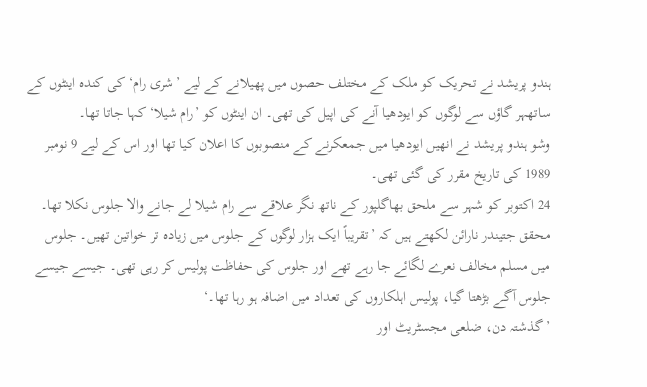ہندو پریشد نے تحریک کو ملک کے مختلف حصوں میں پھیلانے کے لیے ’شری رام‘ کی کندہ اینٹوں کے ساتھہر گاؤں سے لوگوں کو ایودھیا آنے کی اپیل کی تھی۔ ان اینٹوں کو ’رام شیلا‘ کہا جاتا تھا۔
وشو ہندو پریشد نے انھیں ایودھیا میں جمعکرنے کے منصوبوں کا اعلان کیا تھا اور اس کے لیے 9 نومبر 1989 کی تاریخ مقرر کی گئی تھی۔
24 اکتوبر کو شہر سے ملحق بھاگلپور کے ناتھ نگر علاقے سے رام شیلا لے جانے والا جلوس نکلا تھا۔
محقق جتیندر نارائن لکھتے ہیں کہ ’تقریباً ایک ہزار لوگوں کے جلوس میں زیادہ تر خواتین تھیں۔ جلوس میں مسلم مخالف نعرے لگائے جا رہے تھے اور جلوس کی حفاظت پولیس کر رہی تھی۔ جیسے جیسے جلوس آگے بڑھتا گیا، پولیس اہلکاروں کی تعداد میں اضافہ ہو رہا تھا۔‘
’گذشتہ دن، ضلعی مجسٹریٹ اور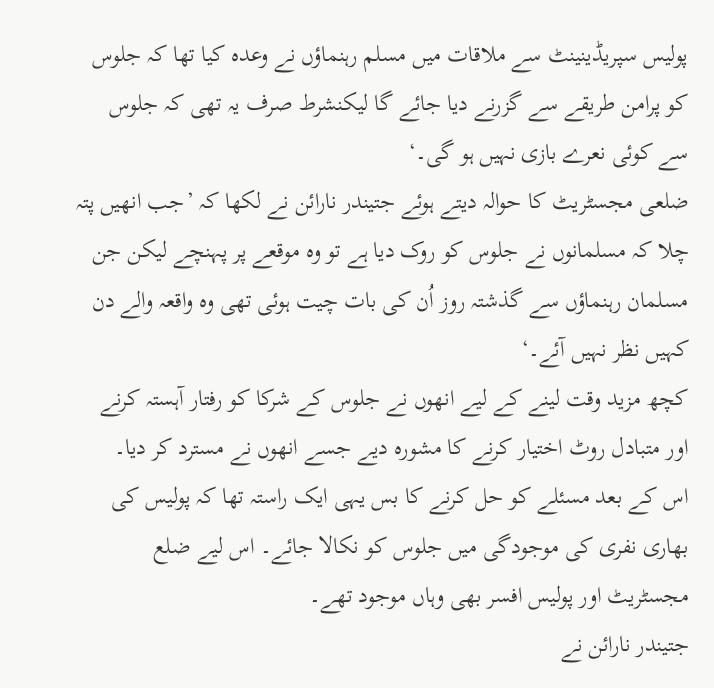پولیس سپریڈینینٹ سے ملاقات میں مسلم رہنماؤں نے وعدہ کیا تھا کہ جلوس کو پرامن طریقے سے گزرنے دیا جائے گا لیکنشرط صرف یہ تھی کہ جلوس سے کوئی نعرے بازی نہیں ہو گی۔‘
ضلعی مجسٹریٹ کا حوالہ دیتے ہوئے جتیندر نارائن نے لکھا کہ ’جب انھیں پتہ چلا کہ مسلمانوں نے جلوس کو روک دیا ہے تو وہ موقعے پر پہنچے لیکن جن مسلمان رہنماؤں سے گذشتہ روز اُن کی بات چیت ہوئی تھی وہ واقعہ والے دن کہیں نظر نہیں آئے۔‘
کچھ مزید وقت لینے کے لیے انھوں نے جلوس کے شرکا کو رفتار آہستہ کرنے اور متبادل روٹ اختیار کرنے کا مشورہ دیے جسے انھوں نے مسترد کر دیا۔
اس کے بعد مسئلے کو حل کرنے کا بس یہی ایک راستہ تھا کہ پولیس کی بھاری نفری کی موجودگی میں جلوس کو نکالا جائے۔ اس لیے ضلع مجسٹریٹ اور پولیس افسر بھی وہاں موجود تھے۔
جتیندر نارائن نے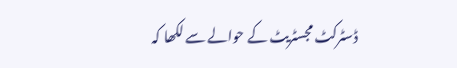ڈسٹرکٹ مجسٹریٹ کے حوالے سے لکھا کہ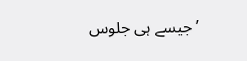’جیسے ہی جلوس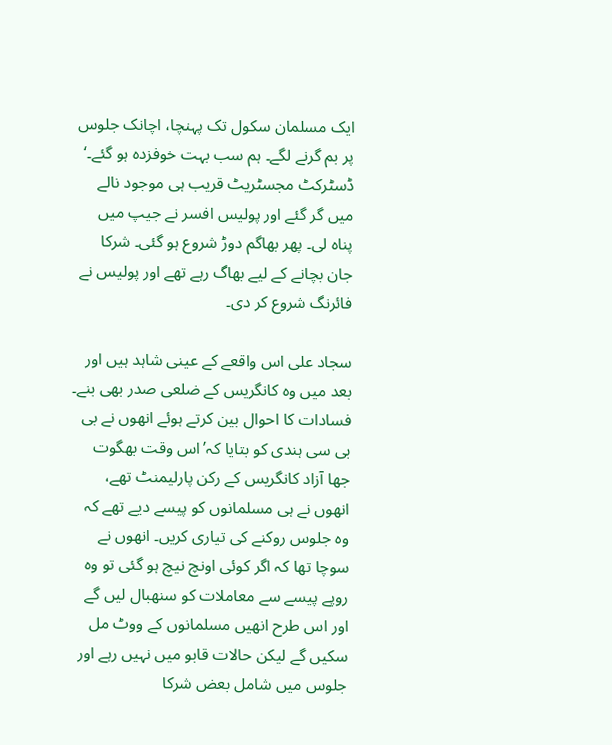ایک مسلمان سکول تک پہنچا، اچانک جلوس پر بم گرنے لگے۔ ہم سب بہت خوفزدہ ہو گئے۔‘
ڈسٹرکٹ مجسٹریٹ قریب ہی موجود نالے میں گر گئے اور پولیس افسر نے جیپ میں پناہ لی۔ پھر بھاگم دوڑ شروع ہو گئی۔ شرکا جان بچانے کے لیے بھاگ رہے تھے اور پولیس نے فائرنگ شروع کر دی۔

سجاد علی اس واقعے کے عینی شاہد ہیں اور بعد میں وہ کانگریس کے ضلعی صدر بھی بنے۔
فسادات کا احوال بین کرتے ہوئے انھوں نے بی بی سی ہندی کو بتایا کہ’اس وقت بھگوت جھا آزاد کانگریس کے رکن پارلیمنٹ تھے، انھوں نے ہی مسلمانوں کو پیسے دیے تھے کہ وہ جلوس روکنے کی تیاری کریں۔ انھوں نے سوچا تھا کہ اگر کوئی اونچ نیچ ہو گئی تو وہ روپے پیسے سے معاملات کو سنھبال لیں گے اور اس طرح انھیں مسلمانوں کے ووٹ مل سکیں گے لیکن حالات قابو میں نہیں رہے اور جلوس میں شامل بعض شرکا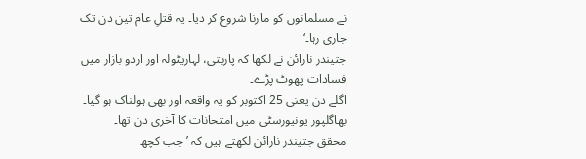نے مسلمانوں کو مارنا شروع کر دیا۔ یہ قتلِ عام تین دن تک جاری رہا۔‘
جتیندر نارائن نے لکھا کہ پاربتی، لہاریٹولہ اور اردو بازار میں فسادات پھوٹ پڑے۔
اگلے دن یعنی 25 اکتوبر کو یہ واقعہ اور بھی ہولناک ہو گیا۔ بھاگلپور یونیورسٹی میں امتحانات کا آخری دن تھا۔
محقق جتیندر نارائن لکھتے ہیں کہ ’جب کچھ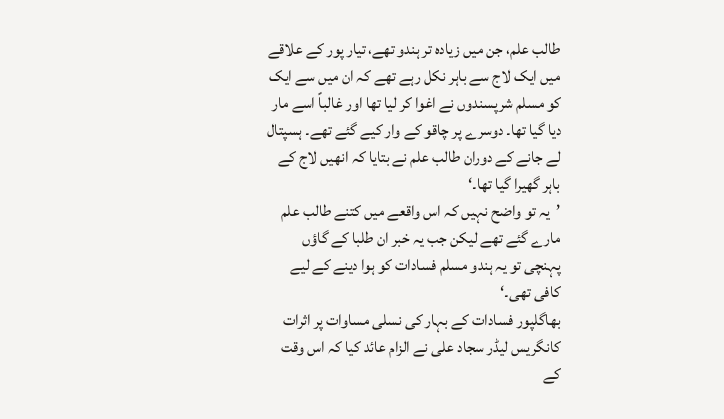طالب علم، جن میں زیادہ تر ہندو تھے، تیار پور کے علاقے میں ایک لاج سے باہر نکل رہے تھے کہ ان میں سے ایک کو مسلم شرپسندوں نے اغوا کر لیا تھا اور غالباً اسے مار دیا گیا تھا۔ دوسرے پر چاقو کے وار کیے گئے تھے۔ ہسپتال لے جانے کے دوران طالب علم نے بتایا کہ انھیں لاج کے باہر گھیرا گیا تھا۔‘
’یہ تو واضح نہیں کہ اس واقعے میں کتنے طالب علم مارے گئے تھے لیکن جب یہ خبر ان طلبا کے گاؤں پہنچی تو یہ ہندو مسلم فسادات کو ہوا دینے کے لیے کافی تھی۔‘
بھاگلپور فسادات کے بہار کی نسلی مساوات پر اثرات
کانگریس لیڈر سجاد علی نے الزام عائد کیا کہ اس وقت کے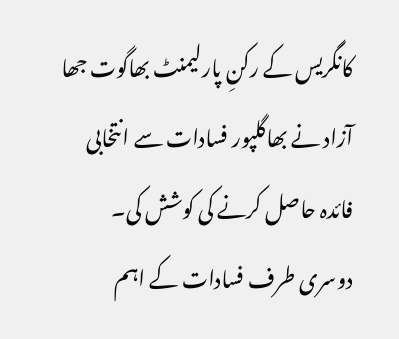کانگریس کے رکنِ پارلیمنٹ بھاگوت جھا آزاد نے بھاگلپور فسادات سے انتخابی فائدہ حاصل کرنے کی کوشش کی۔
دوسری طرف فسادات کے اہم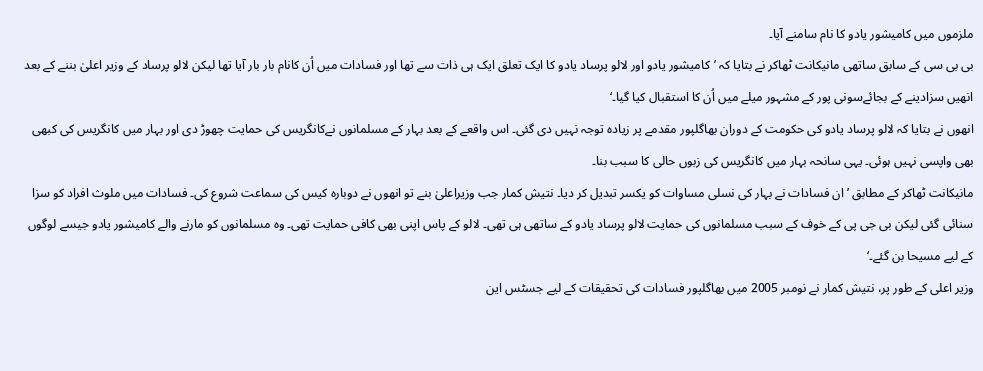ملزموں میں کامیشور یادو کا نام سامنے آیا۔
بی بی سی کے سابق ساتھی مانیکانت ٹھاکر نے بتایا کہ ’کامیشور یادو اور لالو پرساد یادو کا ایک تعلق ایک ہی ذات سے تھا اور فسادات میں اُن کانام بار بار آیا تھا لیکن لالو پرساد کے وزیر اعلیٰ بننے کے بعد انھیں سزادینے کے بجائےسونی پور کے مشہور میلے میں اُن کا استقبال کیا گیا۔‘
انھوں نے بتایا کہ لالو پرساد یادو کی حکومت کے دوران بھاگلپور مقدمے پر زیادہ توجہ نہیں دی گئی۔ اس واقعے کے بعد بہار کے مسلمانوں نےکانگریس کی حمایت چھوڑ دی اور بہار میں کانگریس کی کبھی بھی واپسی نہیں ہوئی۔ یہی سانحہ بہار میں کانگریس کی زبوں حالی کا سبب بنا۔
مانیکانت ٹھاکر کے مطابق ’ان فسادات نے بہار کی نسلی مساوات کو یکسر تبدیل کر دیا۔ نتیش کمار جب وزیراعلیٰ بنے تو انھوں نے دوبارہ کیس کی سماعت شروع کی۔ فسادات میں ملوث افراد کو سزا سنائی گئی لیکن بی جی پی کے خوف کے سبب مسلمانوں کی حمایت لالو پرساد یادو کے ساتھی ہی تھی۔ لالو کے پاس اپنی بھی کافی حمایت تھی۔ وہ مسلمانوں کو مارنے والے کامیشور یادو جیسے لوگوں کے لیے مسیحا بن گئے۔‘
وزیر اعلی کے طور پر، نتیش کمار نے نومبر 2005 میں بھاگلپور فسادات کی تحقیقات کے لیے جسٹس این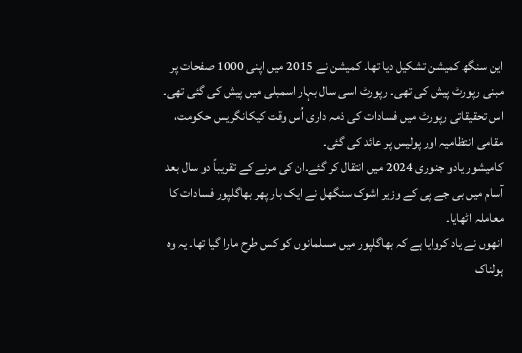این سنگھ کمیشن تشکیل دیا تھا۔ کمیشن نے 2015 میں اپنی 1000 صفحات پر مبنی رپورٹ پیش کی تھی۔ رپورٹ اسی سال بہار اسمبلی میں پیش کی گئی تھی۔
اس تحقیقاتی رپورٹ میں فسادات کی ذمہ داری اُس وقت کیکانگریس حکومت، مقامی انتظامیہ اور پولیس پر عائد کی گئی۔
کامیشور یادو جنوری 2024 میں انتقال کر گئے۔ان کی مرنے کے تقریباً دو سال بعد آسام میں بی جے پی کے وزیر اشوک سنگھل نے ایک بار پھر بھاگلپور فسادات کا معاملہ اٹھایا۔
انھوں نے یاد کروایا ہے کہ بھاگلپور میں مسلمانوں کو کس طرح مارا گیا تھا۔ یہ وہ ہولناک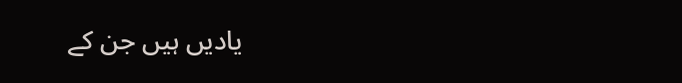یادیں ہیں جن کے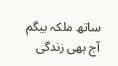ساتھ ملکہ بیگم آج بھی زندگی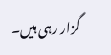گزار رہی ہیں۔